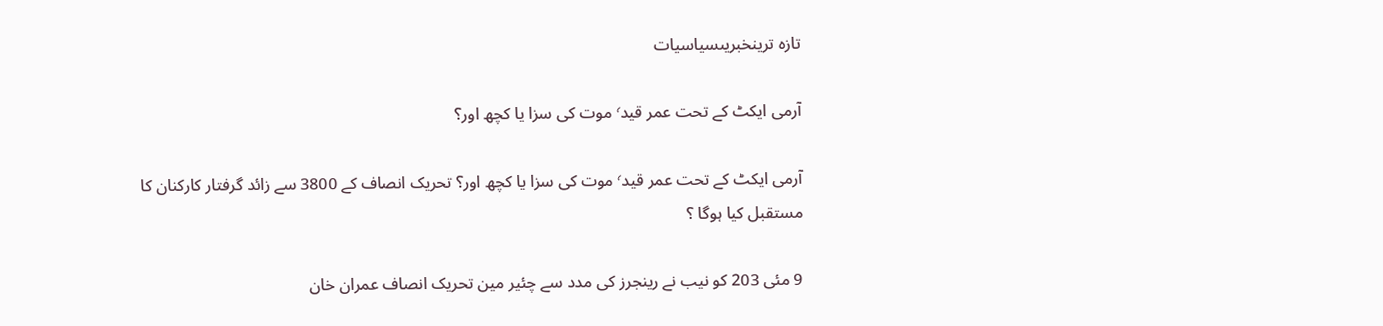تازہ ترینخبریںسیاسیات

آرمی ایکٹ کے تحت عمر قید٬ موت کی سزا یا کچھ اور؟

آرمی ایکٹ کے تحت عمر قید٬ موت کی سزا یا کچھ اور؟ تحریک انصاف کے 3800 سے زائد گرفتار کارکنان کا مستقبل کیا ہوگا ؟

9 مئی 203 کو نیب نے رینجرز کی مدد سے چئیر مین تحریک انصاف عمران خان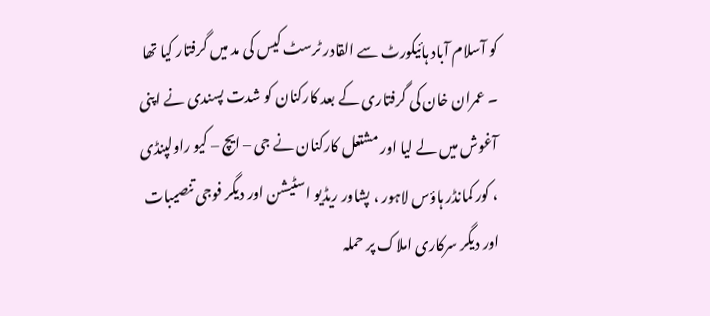کو آسلام آباد ہائیکورٹ سے القادر ٹرسٹ کیس کی مد میں گرفتار کیا تھا ۔ عمران خان کی گرفتاری کے بعد کارکنان کو شدت پسندی نے اپنی آغوش میں لے لیا اور مشتعل کارکنان نے جی – ایچ – کیو راولپنڈی ، کور کمانڈر ہاؤس لاہور ، پشاور ریڈیو اسٹیشن اور دیگر فوجی تنصیبات اور دیگر سرکاری املاک پر حملہ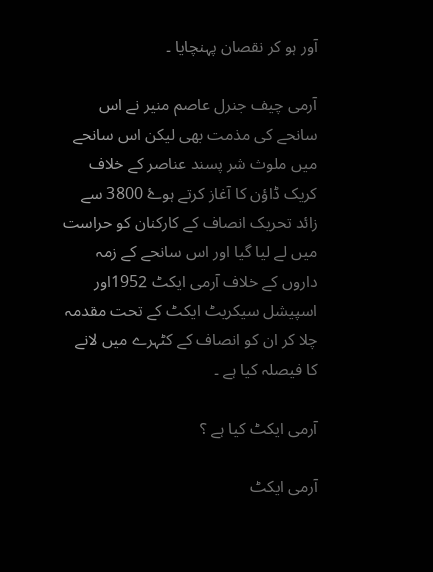آور ہو کر نقصان پہنچایا ۔

آرمی چیف جنرل عاصم منیر نے اس سانحے کی مذمت بھی لیکن اس سانحے میں ملوث شر پسند عناصر کے خلاف کریک ڈاؤن کا آغاز کرتے ہوۓ 3800 سے زائد تحریک انصاف کے کارکنان کو حراست میں لے لیا گیا اور اس سانحے کے زمہ داروں کے خلاف آرمی ایکٹ 1952اور اسپیشل سیکریٹ ایکٹ کے تحت مقدمہ چلا کر ان کو انصاف کے کٹہرے میں لانے کا فیصلہ کیا ہے ۔

آرمی ایکٹ کیا ہے ؟

آرمی ایکٹ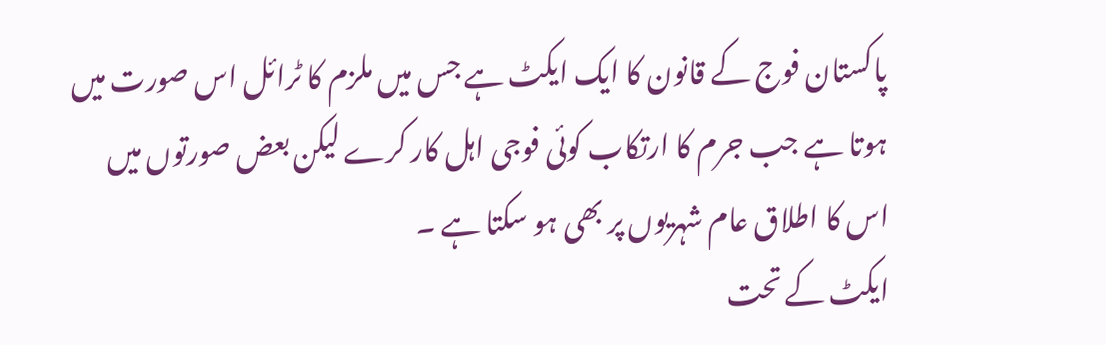پاکستان فوج کے قانون کا ایک ایکٹ ہے جس میں ملزم کا ٹرائل اس صورت میں ہوتا ہے جب جرم کا ارتکاب کوئی فوجی اہل کار کرے لیکن بعض صورتوں میں اس کا اطلاق عام شہریوں پر بھی ہو سکتا ہے ۔
ایکٹ کے تحت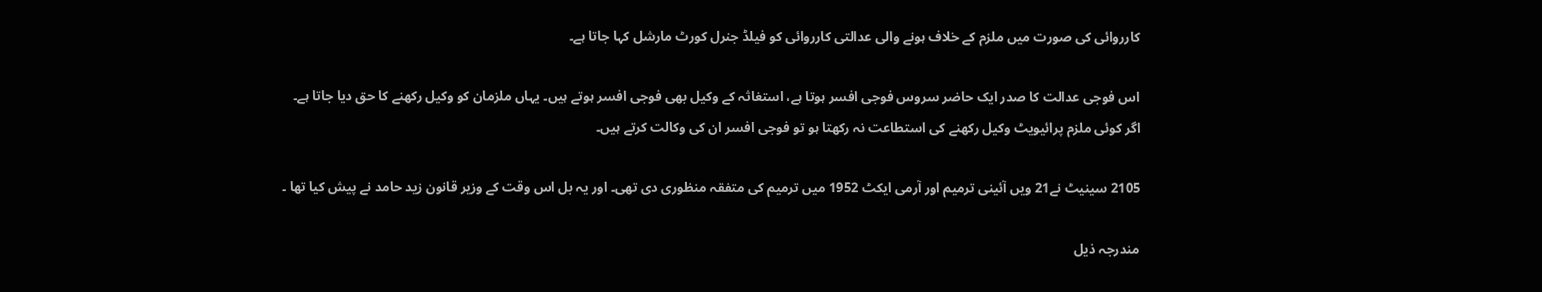کارروائی کی صورت میں ملزم کے خلاف ہونے والی عدالتی کارروائی کو فیلڈ جنرل کورٹ مارشل کہا جاتا ہے۔

اس فوجی عدالت کا صدر ایک حاضر سروس فوجی افسر ہوتا ہے، استغاثہ کے وکیل بھی فوجی افسر ہوتے ہیں۔ یہاں ملزمان کو وکیل رکھنے کا حق دیا جاتا ہے۔
اگر کوئی ملزم پرائیویٹ وکیل رکھنے کی استطاعت نہ رکھتا ہو تو فوجی افسر ان کی وکالت کرتے ہیں۔

2105 سینیٹ نے21 ویں آئینی ترمیم اور آرمی ایکٹ 1952 میں ترمیم کی متفقہ منظوری دی تھی۔ اور یہ بل اس وقت کے وزیر قانون زید حامد نے پیش کیا تھا ۔

مندرجہ ذیل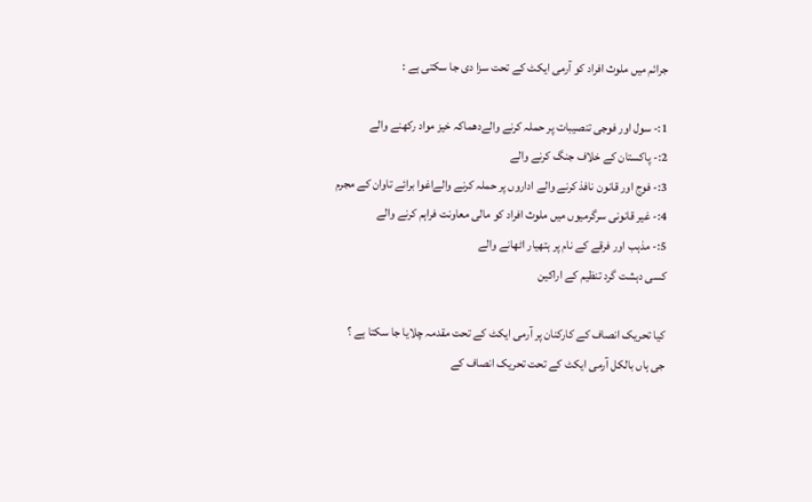جرائم میں ملوث افراد کو آرمی ایکٹ کے تحت سزا دی جا سکتی ہے :

1:- سول اور فوجی تنصیبات پر حملہ کرنے والےدھماکہ خیز مواد رکھنے والے
2:- پاکستان کے خلاف جنگ کرنے والے
3:- فوج اور قانون نافذ کرنے والے اداروں پر حملہ کرنے والےاغوا برائے تاوان کے مجرم
4:- غیر قانونی سرگرمیوں میں ملوث افراد کو مالی معاونت فراہم کرنے والے
5:- مذہب اور فرقے کے نام پر ہتھیار اٹھانے والے
کسی دہشت گرد تنظیم کے اراکین

کیا تحریک انصاف کے کارکنان پر آرمی ایکٹ کے تحت مقدمہ چلایا جا سکتا ہے ؟
جی ہاں بالکل آرمی ایکٹ کے تحت تحریک انصاف کے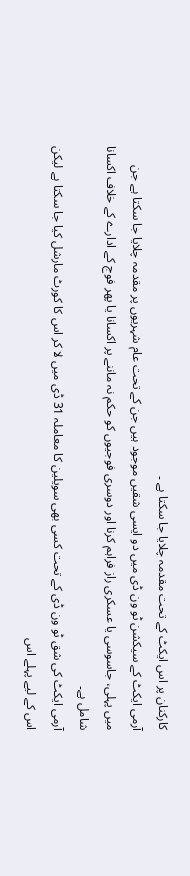کارکنان پر اس ایکٹ کے تحت مقدمہ چلایا جا سکتا ہے ۔
آرمی ایکٹ کے سیکشن ٹو ون ڈی میں دو ایسی شقیں موجود ہیں جن کے تحت عام شہریوں پر مقدمہ چلایا جا سکتا ہے جن میں پہلی، جاسوسی یا عسکری راز فراہم کرنا اور دوسری فوجیوں کو حکم نہ ماننے پر اکسانا یا پھر فوج کے ادارے کے خلاف اکسانا شامل ہے۔
آرمی ایکٹ کی شق ٹو ون ڈی کے تحت کسی بھی سویلین کا معاملہ 31 ڈی میں لا کر اس کا کورٹ مارشل کیا جا سکتا ہے لیکن اس کے لیے پہلے اس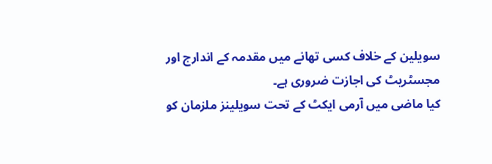سویلین کے خلاف کسی تھانے میں مقدمہ کے اندارج اور مجسٹریٹ کی اجازت ضروری ہے۔
کیا ماضی میں آرمی ایکٹ کے تحت سویلینز ملزمان کو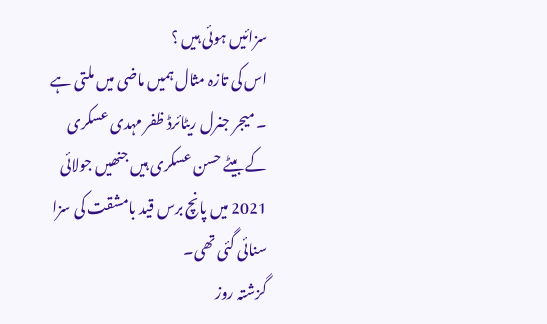سزائیں ہوئی ہیں ؟
اس کی تازہ مثال ہمیں ماضی میں ملتی ہے ۔ میجر جنرل ریٹائرڈ ظفر مہدی عسکری کے بیٹے حسن عسکری ہیں جنھیں جولائی 2021 میں پانچ برس قید بامشقت کی سزا سنائی گئی تھی۔
گزشتہ روز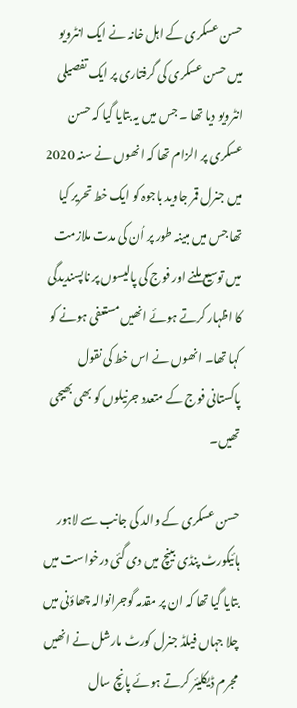حسن عسکری کے اہل خانہ نے ایک انٹرویو میں حسن عسکری کی گرفتاری پر ایک تفصیلی انٹرویو دیا تھا ۔ جس میں یہ بتایا گیا کہ حسن عسکری پر الزام تھا کہ انھوں نے سنہ 2020 میں جنرل قمر جاوید باجوہ کو ایک خط تحریر کیا تھا جس میں مبینہ طور پر اُن کی مدت ملازمت میں توسیع ملنے اور فوج کی پالیسوں پر ناپسندیدگی کا اظہار کرتے ہوئے انھیں مستعفی ہونے کو کہا تھا۔ انھوں نے اس خط کی نقول پاکستانی فوج کے متعدد جرنیلوں کو بھی بھیجی تھیں۔

حسن عسکری کے والد کی جانب سے لاہور ہائیکورٹ پنڈی بینچ میں دی گئی درخواست میں بتایا گیا تھا کہ ان پر مقدمہ گوجرانوالہ چھاؤنی میں چلا جہاں فیلڈ جنرل کورٹ مارشل نے انھیں مجرم ڈیکلیئر کرتے ہوئے پانچ سال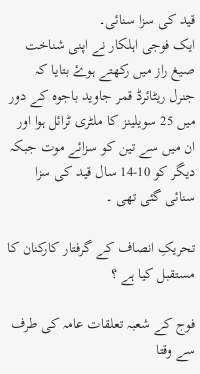قید کی سزا سنائی۔
ایک فوجی اہلکار نے اپنی شناخت صیغ راز میں رکھتے ہوۓ بتایا کہ جنرل ریٹائرڈ قمر جاوید باجوہ کے دور میں 25 سویلینز کا ملٹری ٹرائل ہوا اور ان میں سے تین کو سزائے موت جبکہ دیگر کو 10-14 سال قید کی سزا سنائی گئی تھی ۔

تحریکِ انصاف کے گرفتار کارکنان کا مستقبل کیا ہے ؟

فوج کے شعبہ تعلقات عامہ کی طرف سے وقتا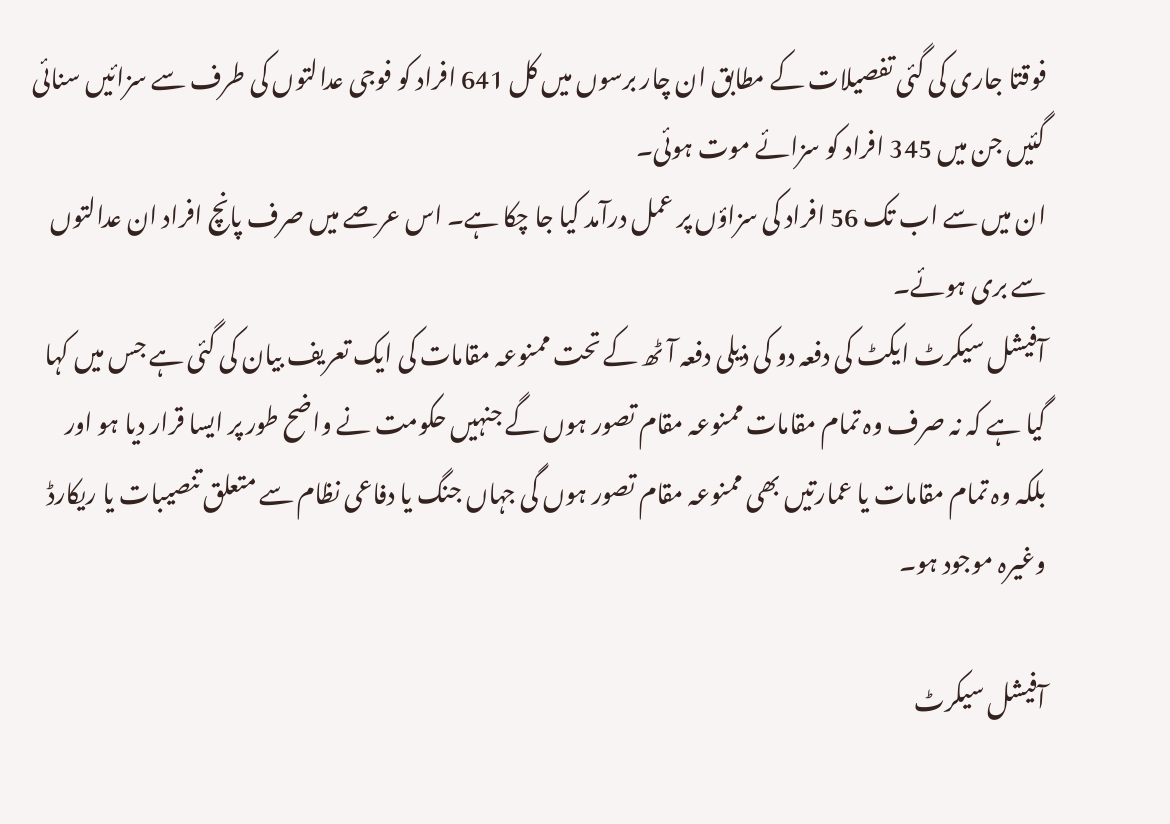فوقتا جاری کی گئی تفصیلات کے مطابق ان چار برسوں میں کل 641 افراد کو فوجی عدالتوں کی طرف سے سزائیں سنائی گئیں جن میں 345 افراد کو سزائے موت ہوئی۔
ان میں سے اب تک 56 افراد کی سزاؤں پر عمل درآمد کیا جا چکا ہے۔ اس عرصے میں صرف پانچ افراد ان عدالتوں سے بری ہوئے۔
آفیشل سیکرٹ ایکٹ کی دفعہ دو کی ذیلی دفعہ آٹھ کے تحت ممنوعہ مقامات کی ایک تعریف بیان کی گئی ہے جس میں کہا گیا ہے کہ نہ صرف وہ تمام مقامات ممنوعہ مقام تصور ہوں گے جنہیں حکومت نے واضح طور پر ایسا قرار دیا ہو اور بلکہ وہ تمام مقامات یا عمارتیں بھی ممنوعہ مقام تصور ہوں گی جہاں جنگ یا دفاعی نظام سے متعلق تنصیبات یا ریکارڈ وغیرہ موجود ہو۔

آفیشل سیکرٹ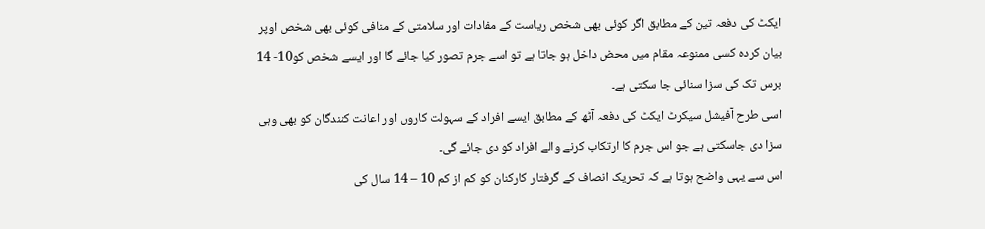ایکٹ کی دفعہ تین کے مطابق اگر کوئی بھی شخص ریاست کے مفادات اور سلامتی کے منافی کوئی بھی شخص اوپر بیان کردہ کسی ممنوعہ مقام میں محض داخل ہو جاتا ہے تو اسے جرم تصور کیا جائے گا اور ایسے شخص کو10- 14 برس تک کی سزا سنائی جا سکتی ہے۔
اسی طرح آفیشل سیکرٹ ایکٹ کی دفعہ آٹھ کے مطابق ایسے افراد کے سہولت کاروں اور اعانت کنندگان کو بھی وہی سزا دی جاسکتی ہے جو اس جرم کا ارتکاب کرنے والے افراد کو دی جائے گی۔
اس سے یہی واضح ہوتا ہے کہ تحریک انصاف کے گرفتار کارکنان کو کم از کم 10 – 14 سال کی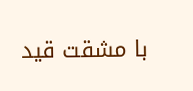با مشقت قید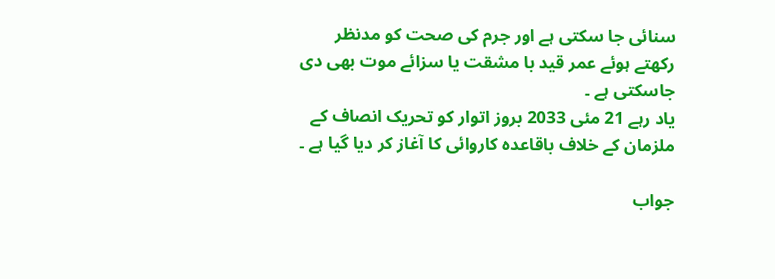سنائی جا سکتی ہے اور جرم کی صحت کو مدنظر رکھتے ہوئے عمر قید با مشقت یا سزائے موت بھی دی جاسکتی ہے ۔
یاد رہے 21 مئی 2033 بروز اتوار کو تحریک انصاف کے ملزمان کے خلاف باقاعدہ کاروائی کا آغاز کر دیا گیا ہے ۔

جواب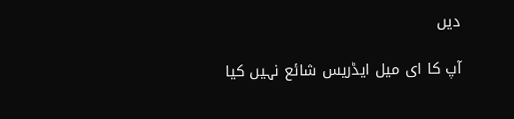دیں

آپ کا ای میل ایڈریس شائع نہیں کیا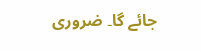جائے گا۔ ضروری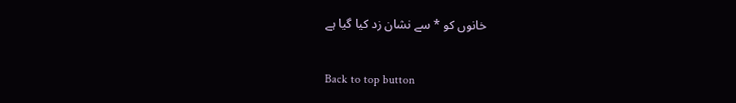خانوں کو * سے نشان زد کیا گیا ہے

Back to top button